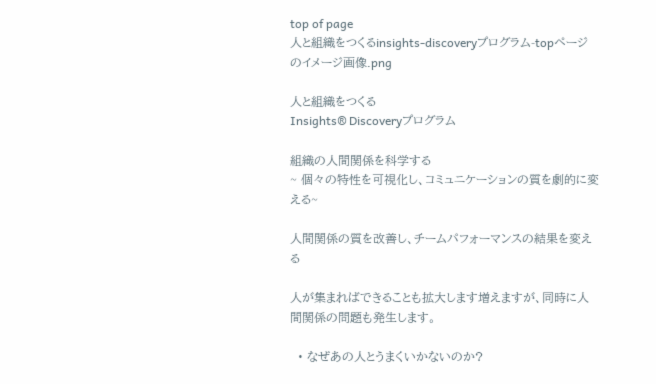top of page
人と組織をつくるinsights-discoveryプログラム-topページのイメージ画像.png

人と組織をつくる
Insights® Discoveryプログラム

組織の人間関係を科学する
~ 個々の特性を可視化し、コミュニケーションの質を劇的に変える~

人間関係の質を改善し、チームパフォーマンスの結果を変える

人が集まればできることも拡大します増えますが、同時に人間関係の問題も発生します。

  • なぜあの人とうまくいかないのか?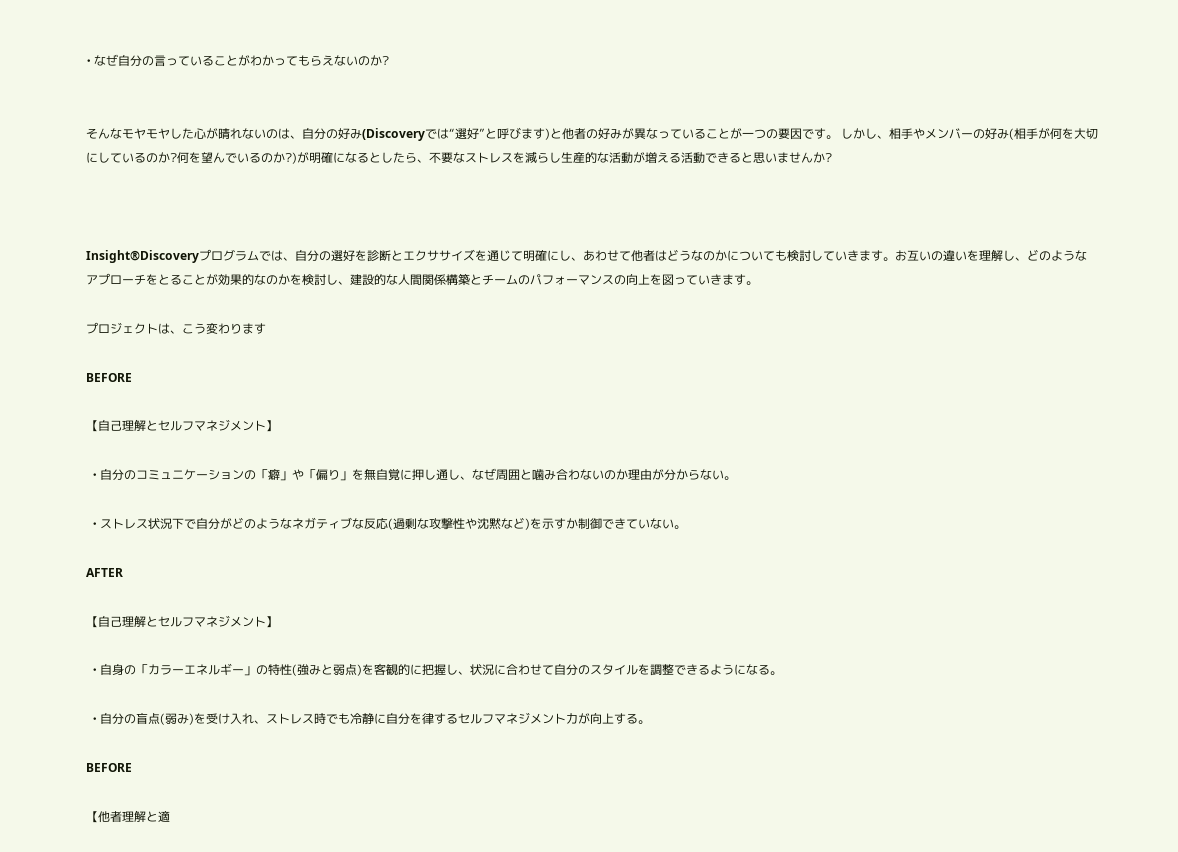• なぜ自分の言っていることがわかってもらえないのか?


そんなモヤモヤした心が晴れないのは、自分の好み(Discoveryでは“選好”と呼びます)と他者の好みが異なっていることが一つの要因です。 しかし、相手やメンバーの好み(相手が何を大切にしているのか?何を望んでいるのか?)が明確になるとしたら、不要なストレスを減らし生産的な活動が増える活動できると思いませんか?



Insight®Discoveryプログラムでは、自分の選好を診断とエクササイズを通じて明確にし、あわせて他者はどうなのかについても検討していきます。お互いの違いを理解し、どのようなアプローチをとることが効果的なのかを検討し、建設的な人間関係構築とチームのパフォーマンスの向上を図っていきます。

プロジェクトは、こう変わります

BEFORE

【自己理解とセルフマネジメント】

  • 自分のコミュニケーションの「癖」や「偏り」を無自覚に押し通し、なぜ周囲と噛み合わないのか理由が分からない。

  • ストレス状況下で自分がどのようなネガティブな反応(過剰な攻撃性や沈黙など)を示すか制御できていない。

AFTER

【自己理解とセルフマネジメント】

  • 自身の「カラーエネルギー」の特性(強みと弱点)を客観的に把握し、状況に合わせて自分のスタイルを調整できるようになる。

  • 自分の盲点(弱み)を受け入れ、ストレス時でも冷静に自分を律するセルフマネジメント力が向上する。

BEFORE

【他者理解と適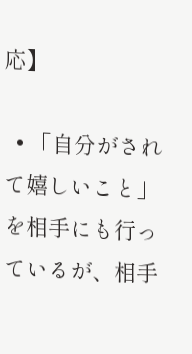応】

  • 「自分がされて嬉しいこと」を相手にも行っているが、相手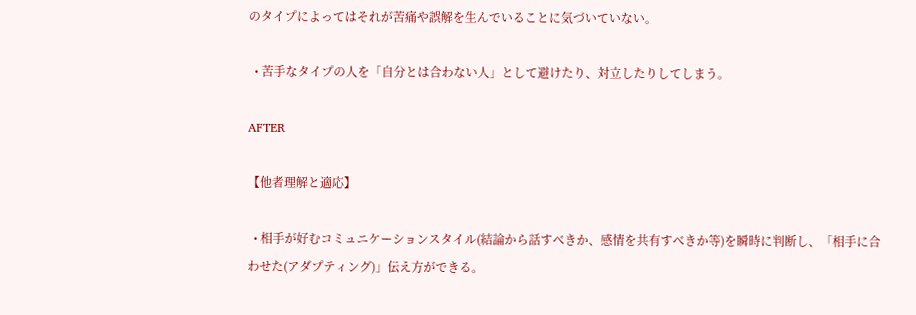のタイプによってはそれが苦痛や誤解を生んでいることに気づいていない。

  • 苦手なタイプの人を「自分とは合わない人」として避けたり、対立したりしてしまう。

AFTER

【他者理解と適応】

  • 相手が好むコミュニケーションスタイル(結論から話すべきか、感情を共有すべきか等)を瞬時に判断し、「相手に合わせた(アダプティング)」伝え方ができる。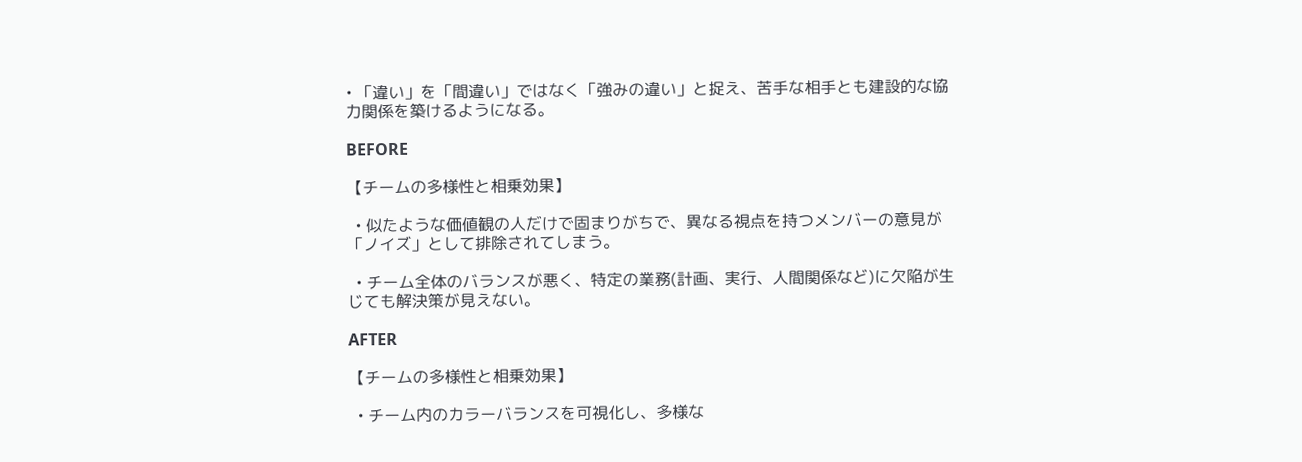• 「違い」を「間違い」ではなく「強みの違い」と捉え、苦手な相手とも建設的な協力関係を築けるようになる。

BEFORE

【チームの多様性と相乗効果】

  • 似たような価値観の人だけで固まりがちで、異なる視点を持つメンバーの意見が「ノイズ」として排除されてしまう。

  • チーム全体のバランスが悪く、特定の業務(計画、実行、人間関係など)に欠陥が生じても解決策が見えない。

AFTER

【チームの多様性と相乗効果】

  • チーム内のカラーバランスを可視化し、多様な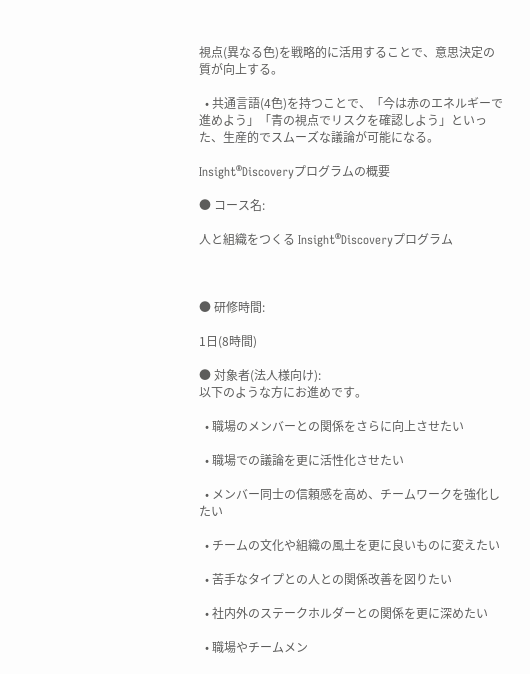視点(異なる色)を戦略的に活用することで、意思決定の質が向上する。

  • 共通言語(4色)を持つことで、「今は赤のエネルギーで進めよう」「青の視点でリスクを確認しよう」といった、生産的でスムーズな議論が可能になる。

Insight®Discoveryプログラムの概要

● コース名:

人と組織をつくる Insight®Discoveryプログラム



● 研修時間:

1日(8時間)

● 対象者(法人様向け):
以下のような方にお進めです。

  • 職場のメンバーとの関係をさらに向上させたい

  • 職場での議論を更に活性化させたい

  • メンバー同士の信頼感を高め、チームワークを強化したい

  • チームの文化や組織の風土を更に良いものに変えたい

  • 苦手なタイプとの人との関係改善を図りたい

  • 社内外のステークホルダーとの関係を更に深めたい

  • 職場やチームメン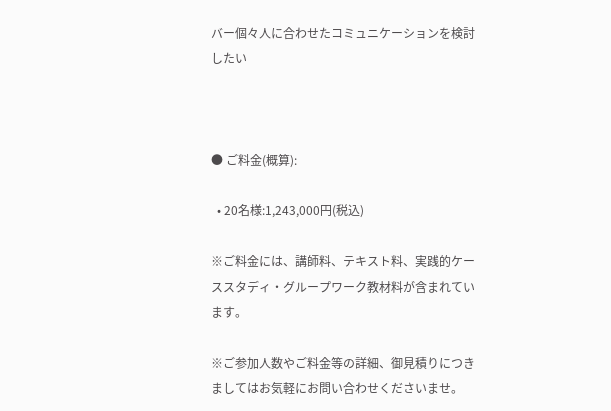バー個々人に合わせたコミュニケーションを検討したい



● ご料金(概算):

  • 20名様:1,243,000円(税込)

※ご料金には、講師料、テキスト料、実践的ケーススタディ・グループワーク教材料が含まれています。

※ご参加人数やご料金等の詳細、御見積りにつきましてはお気軽にお問い合わせくださいませ。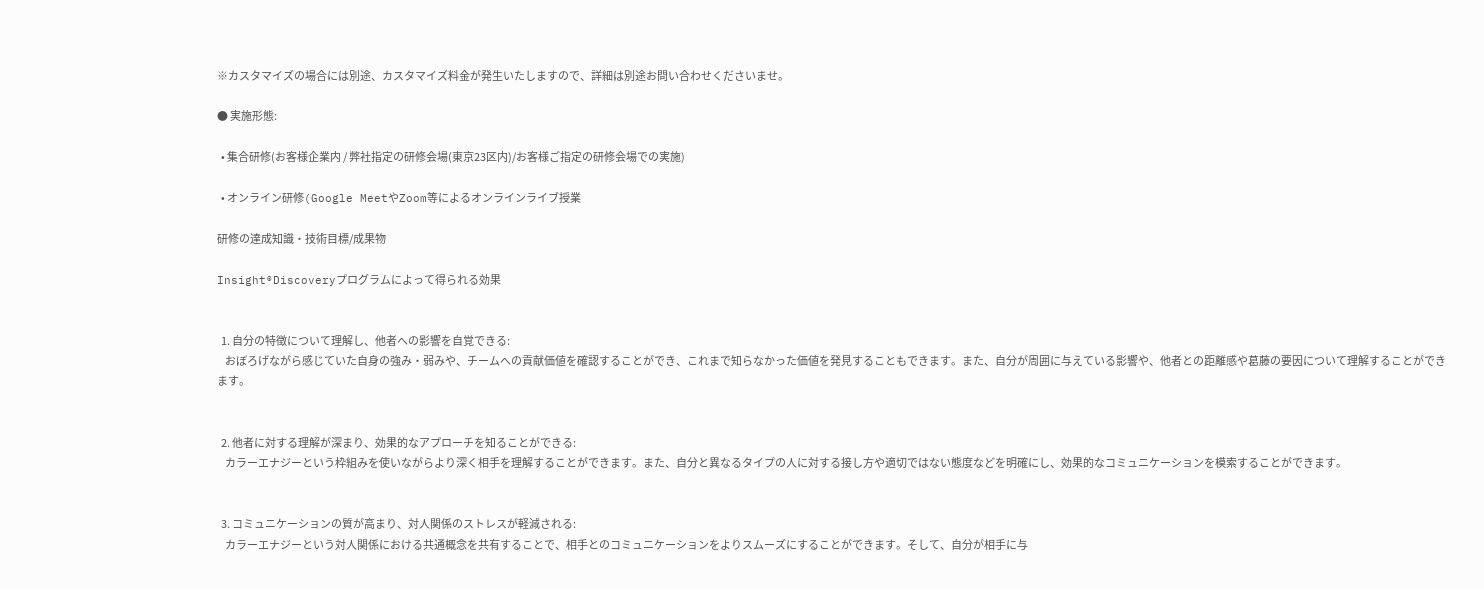※カスタマイズの場合には別途、カスタマイズ料金が発生いたしますので、詳細は別途お問い合わせくださいませ。

● 実施形態:

  • 集合研修(お客様企業内 / 弊社指定の研修会場(東京23区内)/お客様ご指定の研修会場での実施)

  • オンライン研修(Google MeetやZoom等によるオンラインライブ授業

研修の達成知識・技術目標/成果物

Insight®Discoveryプログラムによって得られる効果


  1. 自分の特徴について理解し、他者への影響を自覚できる:
    おぼろげながら感じていた自身の強み・弱みや、チームへの貢献価値を確認することができ、これまで知らなかった価値を発見することもできます。また、自分が周囲に与えている影響や、他者との距離感や葛藤の要因について理解することができます。


  2. 他者に対する理解が深まり、効果的なアプローチを知ることができる:
    カラーエナジーという枠組みを使いながらより深く相手を理解することができます。また、自分と異なるタイプの人に対する接し方や適切ではない態度などを明確にし、効果的なコミュニケーションを模索することができます。


  3. コミュニケーションの質が高まり、対人関係のストレスが軽減される:
    カラーエナジーという対人関係における共通概念を共有することで、相手とのコミュニケーションをよりスムーズにすることができます。そして、自分が相手に与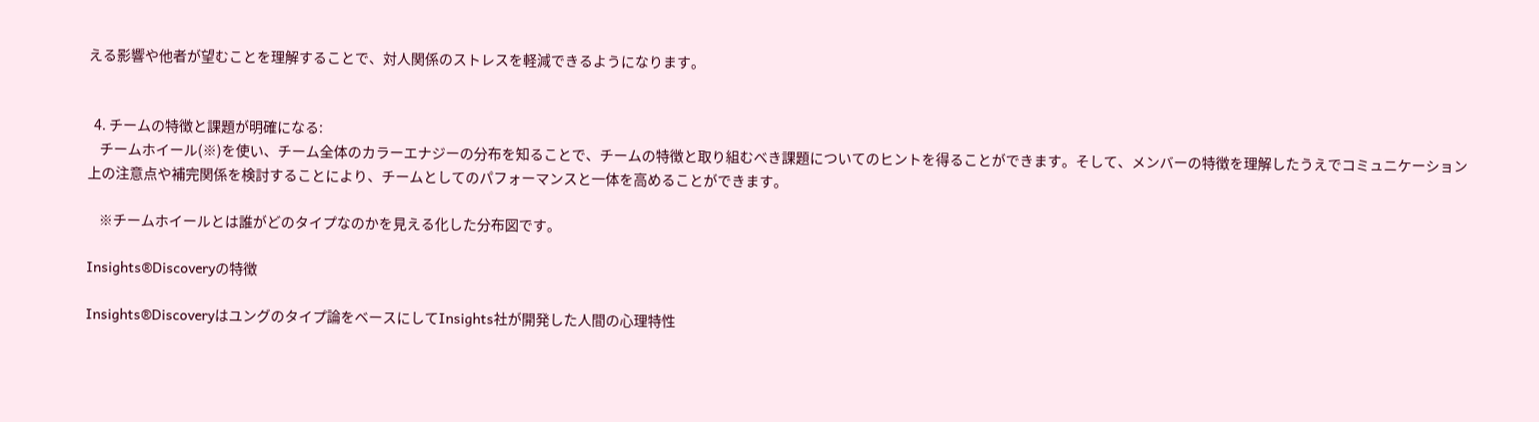える影響や他者が望むことを理解することで、対人関係のストレスを軽減できるようになります。


  4. チームの特徴と課題が明確になる:
    チームホイール(※)を使い、チーム全体のカラーエナジーの分布を知ることで、チームの特徴と取り組むべき課題についてのヒントを得ることができます。そして、メンバーの特徴を理解したうえでコミュニケーション上の注意点や補完関係を検討することにより、チームとしてのパフォーマンスと一体を高めることができます。

    ※チームホイールとは誰がどのタイプなのかを見える化した分布図です。

Insights®Discoveryの特徴

Insights®Discoveryはユングのタイプ論をベースにしてInsights社が開発した人間の心理特性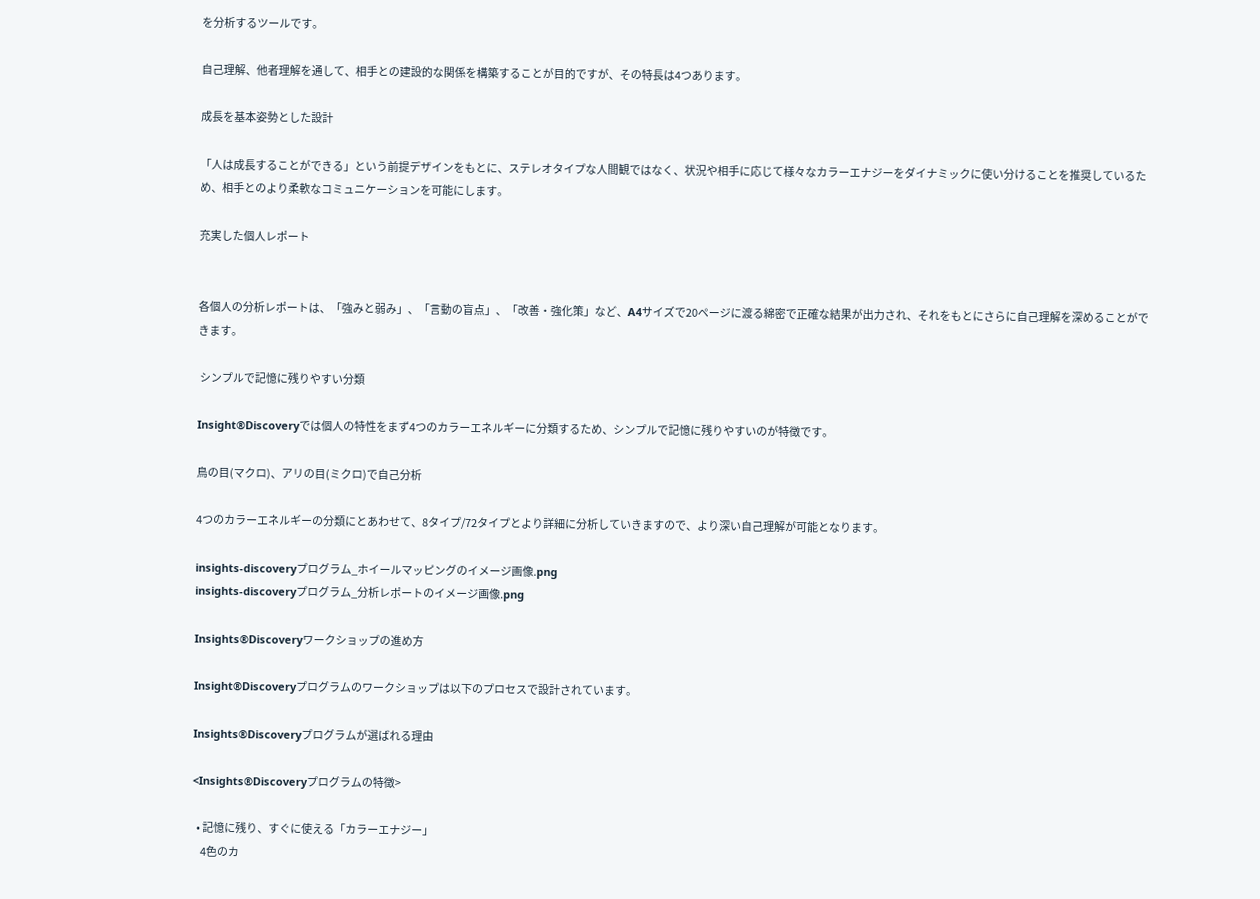を分析するツールです。

自己理解、他者理解を通して、相手との建設的な関係を構築することが目的ですが、その特長は4つあります。

成長を基本姿勢とした設計

「人は成長することができる」という前提デザインをもとに、ステレオタイプな人間観ではなく、状況や相手に応じて様々なカラーエナジーをダイナミックに使い分けることを推奨しているため、相手とのより柔軟なコミュニケーションを可能にします。

充実した個人レポート


各個人の分析レポートは、「強みと弱み」、「言動の盲点」、「改善・強化策」など、A4サイズで20ページに渡る綿密で正確な結果が出力され、それをもとにさらに自己理解を深めることができます。

 シンプルで記憶に残りやすい分類

Insight®Discoveryでは個人の特性をまず4つのカラーエネルギーに分類するため、シンプルで記憶に残りやすいのが特徴です。

鳥の目(マクロ)、アリの目(ミクロ)で自己分析

4つのカラーエネルギーの分類にとあわせて、8タイプ/72タイプとより詳細に分析していきますので、より深い自己理解が可能となります。

insights-discoveryプログラム_ホイールマッピングのイメージ画像.png
insights-discoveryプログラム_分析レポートのイメージ画像.png

Insights®Discoveryワークショップの進め方

Insight®Discoveryプログラムのワークショップは以下のプロセスで設計されています。

Insights®Discoveryプログラムが選ばれる理由

<Insights®Discoveryプログラムの特徴>

  • 記憶に残り、すぐに使える「カラーエナジー」
    4色のカ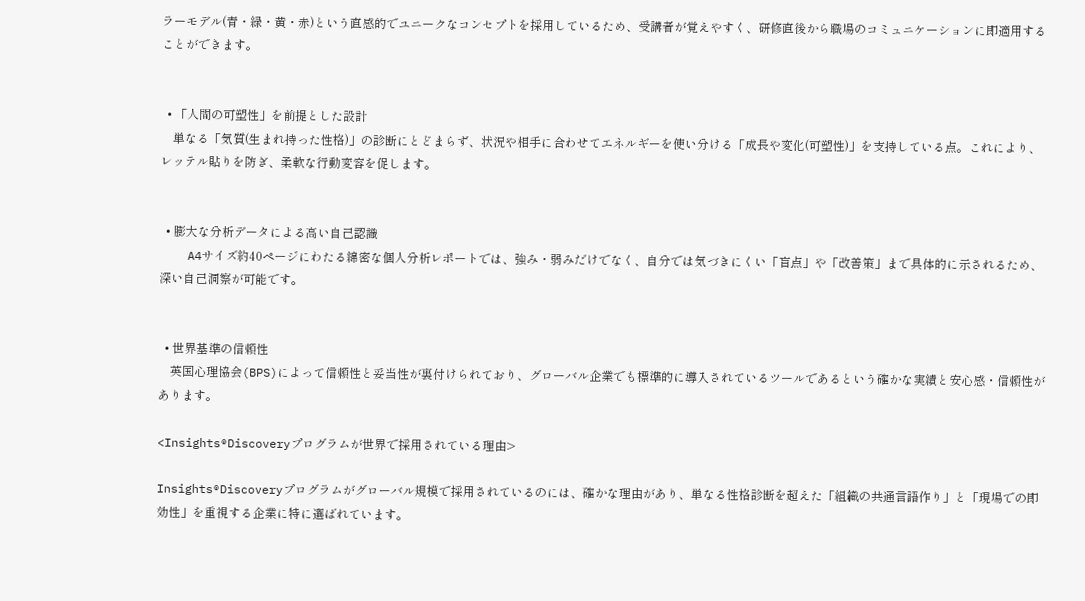ラーモデル(青・緑・黄・赤)という直感的でユニークなコンセプトを採用しているため、受講者が覚えやすく、研修直後から職場のコミュニケーションに即適用することができます。


  • 「人間の可塑性」を前提とした設計
    単なる「気質(生まれ持った性格)」の診断にとどまらず、状況や相手に合わせてエネルギーを使い分ける「成長や変化(可塑性)」を支持している点。これにより、レッテル貼りを防ぎ、柔軟な行動変容を促します。


  • 膨大な分析データによる高い自己認識
    A4サイズ約40ページにわたる綿密な個人分析レポートでは、強み・弱みだけでなく、自分では気づきにくい「盲点」や「改善策」まで具体的に示されるため、深い自己洞察が可能です。


  • 世界基準の信頼性
    英国心理協会(BPS)によって信頼性と妥当性が裏付けられており、グローバル企業でも標準的に導入されているツールであるという確かな実績と安心感・信頼性があります。

<Insights®Discoveryプログラムが世界で採用されている理由>

Insights®Discoveryプログラムがグローバル規模で採用されているのには、確かな理由があり、単なる性格診断を超えた「組織の共通言語作り」と「現場での即効性」を重視する企業に特に選ばれています。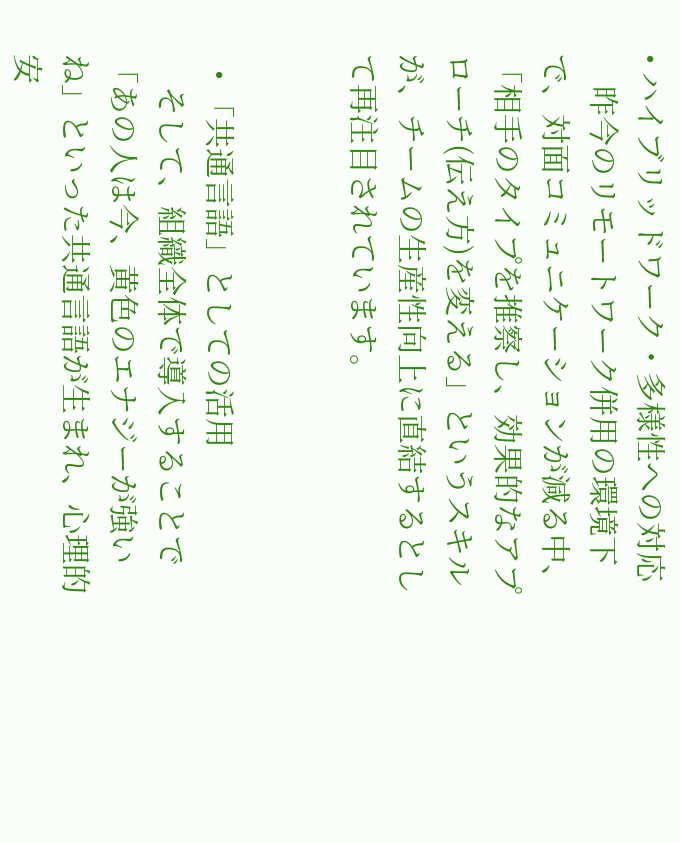• ハイブリッドワーク・多様性への対応
    昨今のリモートワーク併用の環境下で、対面コミュニケーションが減る中、「相手のタイプを推察し、効果的なアプローチ(伝え方)を変える」というスキルが、チームの生産性向上に直結するとして再注目されています。


  • 「共通言語」としての活用
    そして、組織全体で導入することで「あの人は今、黄色のエナジーが強いね」といった共通言語が生まれ、心理的安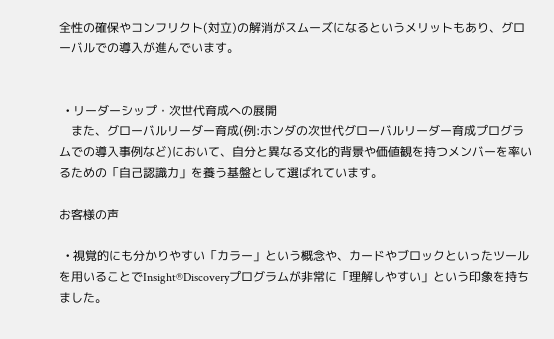全性の確保やコンフリクト(対立)の解消がスムーズになるというメリットもあり、グローバルでの導入が進んでいます。


  • リーダーシップ・次世代育成への展開
    また、グローバルリーダー育成(例:ホンダの次世代グローバルリーダー育成プログラムでの導入事例など)において、自分と異なる文化的背景や価値観を持つメンバーを率いるための「自己認識力」を養う基盤として選ばれています。

お客様の声

  • 視覚的にも分かりやすい「カラー」という概念や、カードやブロックといったツールを用いることでInsight®Discoveryプログラムが非常に「理解しやすい」という印象を持ちました。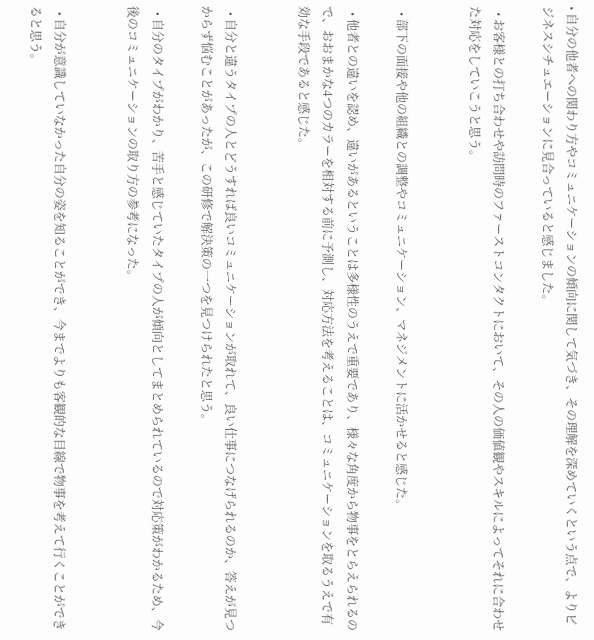• 自分の他者への関わり方やコミュニケーションの傾向に関して気づき、その理解を深めていくという点で、よりビジネスシチュエーションに見合っていると感じました。

  • お客様との打ち合わせや訪問時のファーストコンタクトにおいて、その人の価値観やスキルによってそれに合わせた対応をしていこうと思う。


  • 部下の面接や他の組織との調整やコミュニケーション、マネジメントに活かせると感じた。

  • 他者との違いを認め、違いがあるということは多様性のうえで重要であり、様々な角度から物事をとらえられるので、おおまかな4つのカラーを相対する前に予測し、対応方法を考えることは、コミュニケーションを取るうえで有効な手段であると感じた。


  • 自分と違うタイプの人とどうすれば良いコミュニケーションが取れて、良い仕事につなげられるのか、答えが見つからず悩むことがあったが、この研修で解決策の一つを見つけられたと思う。

  • 自分のタイプがわかり、苦手と感じていたタイプの人が傾向としてまとめられているので対応策がわかるため、今後のコミュニケーションの取り方の参考になった。


  • 自分が意識していなかった自分の姿を知ることができ、今までよりも客観的な目線で物事を考えて行くことができると思う。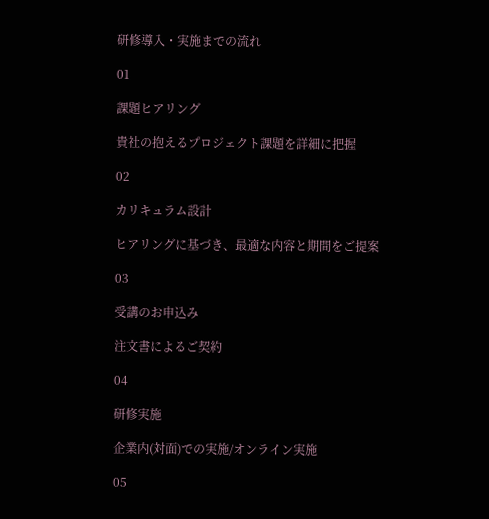研修導入・実施までの流れ

01

課題ヒアリング

貴社の抱えるプロジェクト課題を詳細に把握

02

カリキュラム設計

ヒアリングに基づき、最適な内容と期間をご提案

03

受講のお申込み

注文書によるご契約

04

研修実施

企業内(対面)での実施/オンライン実施

05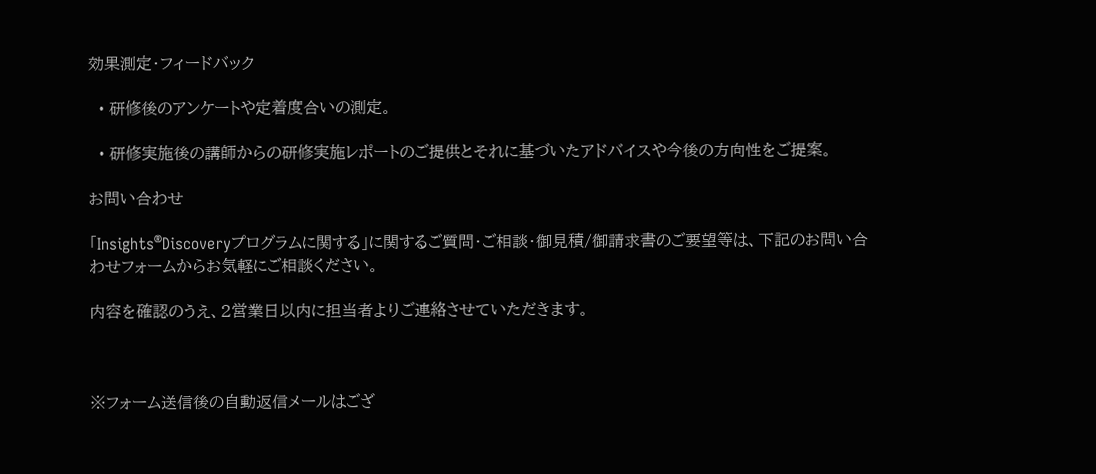効果測定・フィードバック

  • 研修後のアンケートや定着度合いの測定。

  • 研修実施後の講師からの研修実施レポートのご提供とそれに基づいたアドバイスや今後の方向性をご提案。

お問い合わせ

「Insights®Discoveryプログラムに関する」に関するご質問・ご相談・御見積/御請求書のご要望等は、下記のお問い合わせフォームからお気軽にご相談ください。

内容を確認のうえ、2営業日以内に担当者よりご連絡させていただきます。



※フォーム送信後の自動返信メールはござ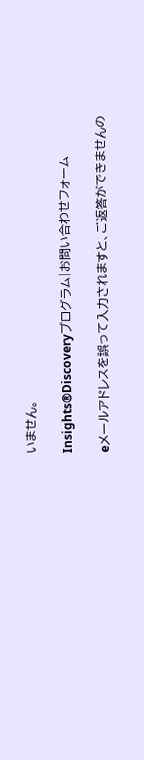いません。

Insights®Discoveryプログラム|お問い合わせフォーム

eメールアドレスを誤って入力されますと、ご返答ができませんの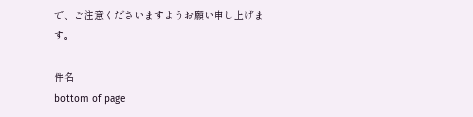で、ご注意くださいますようお願い申し上げます。

件名
bottom of page